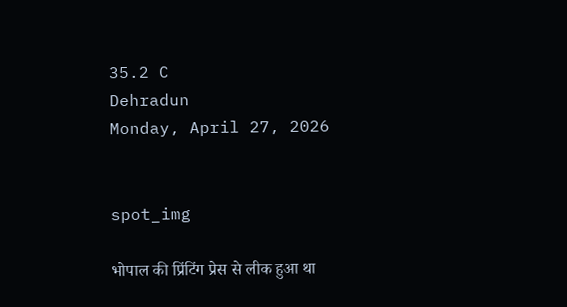35.2 C
Dehradun
Monday, April 27, 2026


spot_img

भोपाल की प्रिंटिंग प्रेस से लीक हुआ था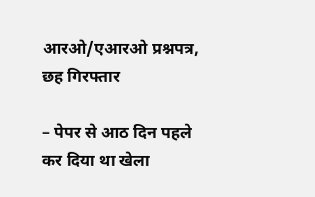आरओ/एआरओ प्रश्नपत्र, छह गिरफ्तार

– पेपर से आठ दिन पहले कर दिया था खेला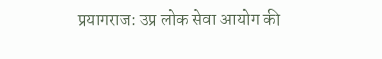प्रयागराज: उप्र लोक सेवा आयोग की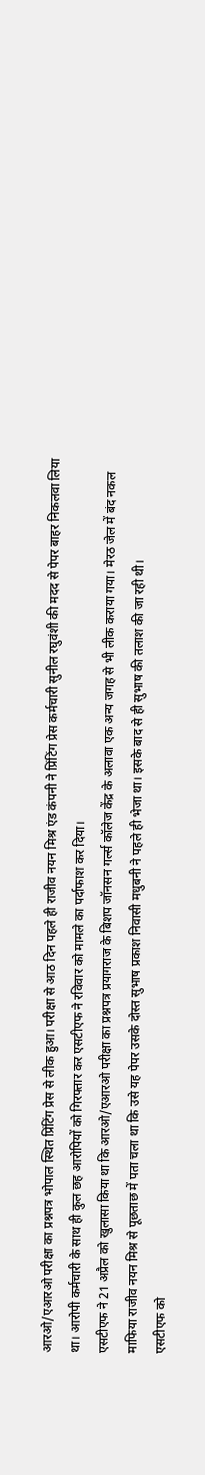आरओ/एआरओ परीक्षा का प्रश्नपत्र भोपाल स्थित प्रिंटिंग प्रेस से लीक हुआ। परीक्षा से आठ दिन पहले ही राजीव नयन मिश्र एंड कंपनी ने प्रिंटिंग प्रेस कर्मचारी सुनील रघुवंशी की मदद से पेपर बाहर निकलवा लिया था। आरोपी कर्मचारी के साथ ही कुल छह आरोपियों को गिरफ्तार कर एसटीएफ ने रविवार को मामले का पर्दाफाश कर दिया।
एसटीएफ ने 21 अप्रैल को खुलासा किया था कि आरओ/एआरओ परीक्षा का प्रश्नपत्र प्रयागराज के बिशप जॉनसन गर्ल्स कॉलेज केंद्र के अलावा एक अन्य जगह से भी लीक कराया गया। मेरठ जेल में बंद नकल माफिया राजीव नयन मिश्र से पूछताछ में पता चला था कि उसे यह पेपर उसके दोस्त सुभाष प्रकाश निवासी मधुबनी ने पहले ही भेजा था। इसके बाद से ही सुभाष की तलाश की जा रही थी।
एसटीएफ को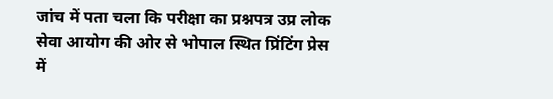जांच में पता चला कि परीक्षा का प्रश्नपत्र उप्र लोक सेवा आयोग की ओर से भोपाल स्थित प्रिंटिंग प्रेस में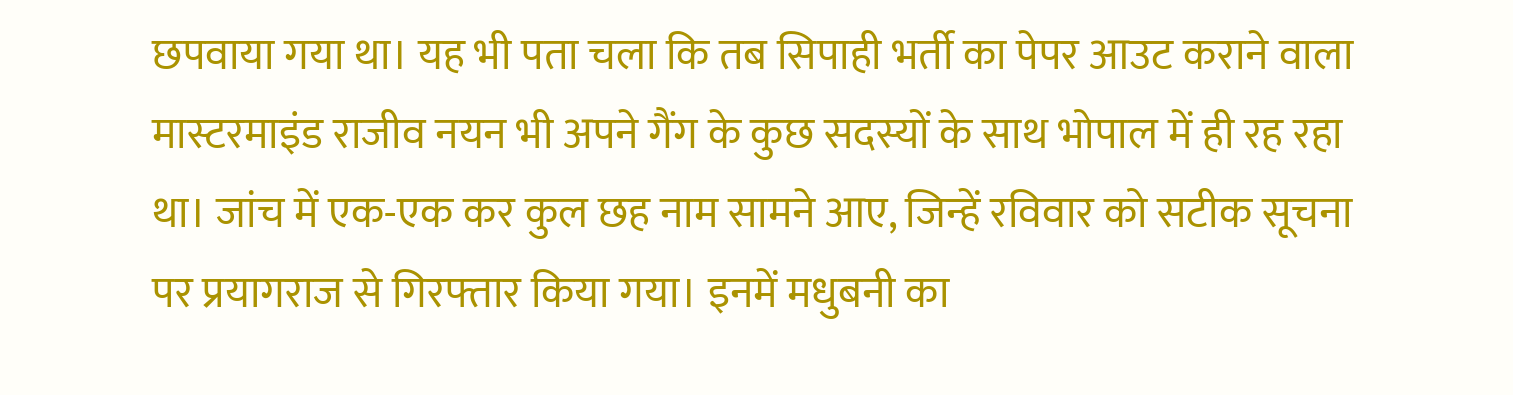छपवाया गया था। यह भी पता चला कि तब सिपाही भर्ती का पेपर आउट कराने वाला मास्टरमाइंड राजीव नयन भी अपने गैंग के कुछ सदस्यों के साथ भोपाल में ही रह रहा था। जांच में एक-एक कर कुल छह नाम सामने आए, जिन्हें रविवार को सटीक सूचना पर प्रयागराज से गिरफ्तार किया गया। इनमें मधुबनी का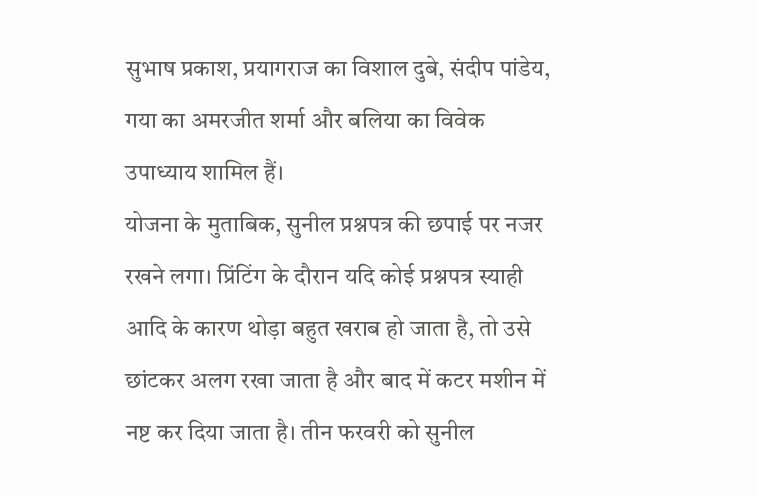सुभाष प्रकाश, प्रयागराज का विशाल दुबे, संदीप पांडेय, गया का अमरजीत शर्मा और बलिया का विवेक उपाध्याय शामिल हैं।
योजना के मुताबिक, सुनील प्रश्नपत्र की छपाई पर नजर रखने लगा। प्रिंटिंग के दौरान यदि कोई प्रश्नपत्र स्याही आदि के कारण थोड़ा बहुत खराब हो जाता है, तो उसे छांटकर अलग रखा जाता है और बाद में कटर मशीन में नष्ट कर दिया जाता है। तीन फरवरी को सुनील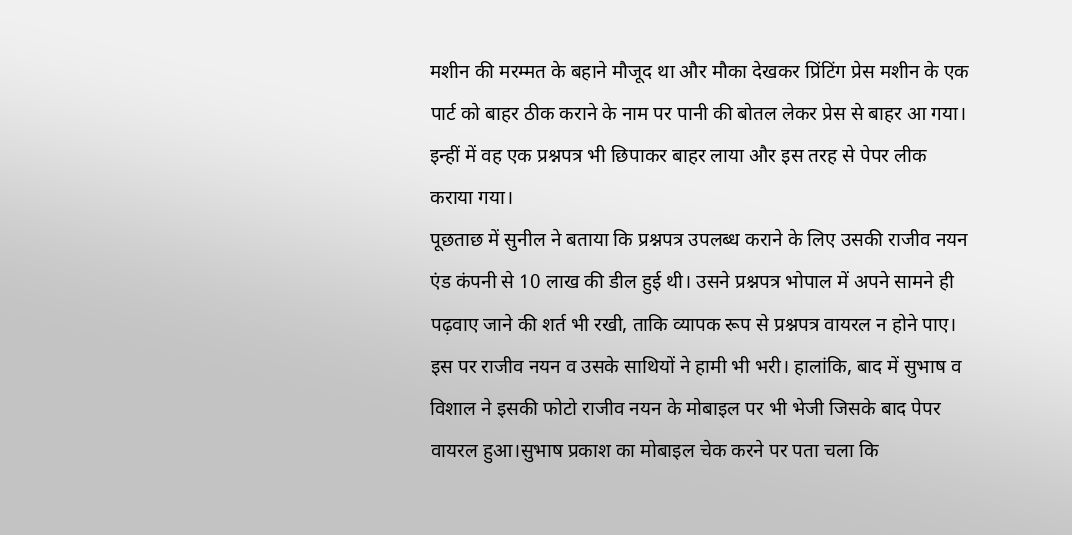मशीन की मरम्मत के बहाने मौजूद था और मौका देखकर प्रिंटिंग प्रेस मशीन के एक पार्ट को बाहर ठीक कराने के नाम पर पानी की बोतल लेकर प्रेस से बाहर आ गया। इन्हीं में वह एक प्रश्नपत्र भी छिपाकर बाहर लाया और इस तरह से पेपर लीक कराया गया।
पूछताछ में सुनील ने बताया कि प्रश्नपत्र उपलब्ध कराने के लिए उसकी राजीव नयन एंड कंपनी से 10 लाख की डील हुई थी। उसने प्रश्नपत्र भोपाल में अपने सामने ही पढ़वाए जाने की शर्त भी रखी, ताकि व्यापक रूप से प्रश्नपत्र वायरल न होने पाए। इस पर राजीव नयन व उसके साथियों ने हामी भी भरी। हालांकि, बाद में सुभाष व विशाल ने इसकी फोटो राजीव नयन के मोबाइल पर भी भेजी जिसके बाद पेपर वायरल हुआ।सुभाष प्रकाश का मोबाइल चेक करने पर पता चला कि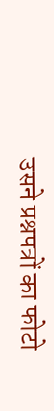उसने प्रश्नपत्रों का फोटो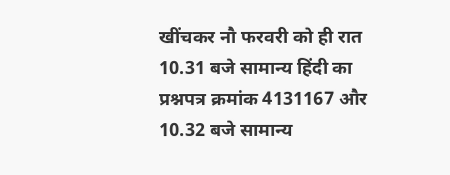खींचकर नौ फरवरी को ही रात 10.31 बजे सामान्य हिंदी का प्रश्नपत्र क्रमांक 4131167 और 10.32 बजे सामान्य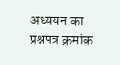अध्ययन का प्रश्नपत्र क्रमांक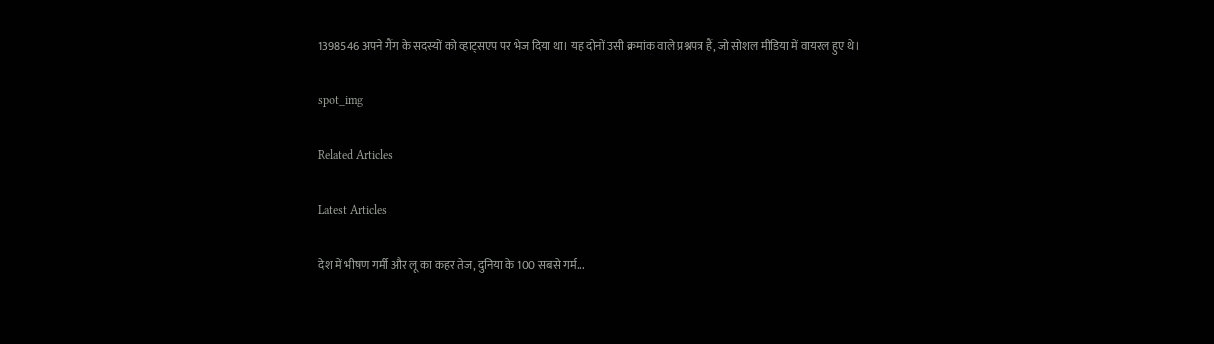1398546 अपने गैंग के सदस्यों को व्हाट्सएप पर भेज दिया था। यह दोनों उसी क्रमांक वाले प्रश्नपत्र हैं, जो सोशल मीडिया में वायरल हुए थे।

spot_img

Related Articles

Latest Articles

देश में भीषण गर्मी और लू का कहर तेज, दुनिया के 100 सबसे गर्म...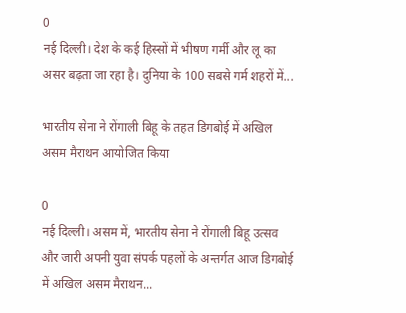0
नई दिल्ली। देश के कई हिस्सों में भीषण गर्मी और लू का असर बढ़ता जा रहा है। दुनिया के 100 सबसे गर्म शहरों में...

भारतीय सेना ने रोंगाली बिहू के तहत डिगबोई में अखिल असम मैराथन आयोजित किया

0
नई दिल्ली। असम में, भारतीय सेना ने रोंगाली बिहू उत्सव और जारी अपनी युवा संपर्क पहलों के अन्‍तर्गत आज डिगबोई में अखिल असम मैराथन...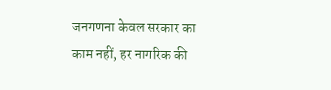जनगणना केवल सरकार का काम नहीं, हर नागरिक की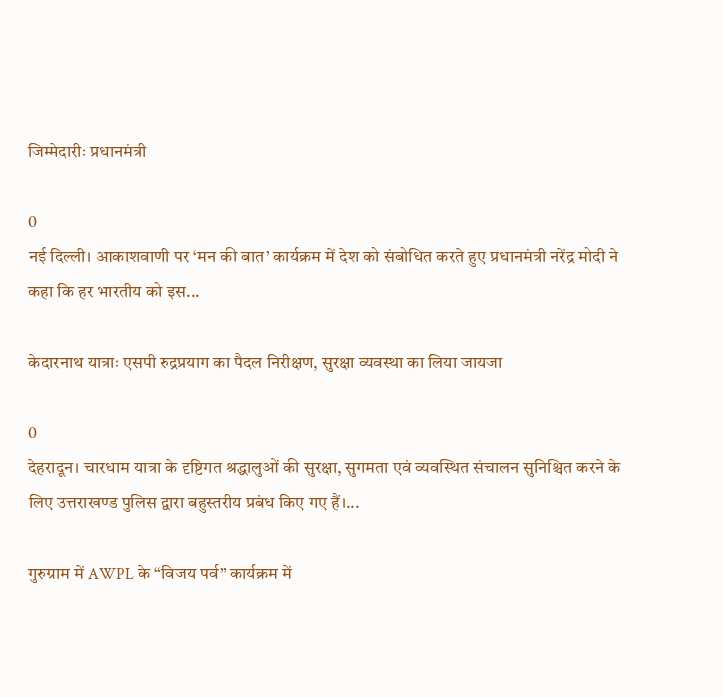जिम्मेदारीः प्रधानमंत्री

0
नई दिल्ली। आकाशवाणी पर ‘मन की बात’ कार्यक्रम में देश को संबोधित करते हुए प्रधानमंत्री नरेंद्र मोदी ने कहा कि हर भारतीय को इस...

केदारनाथ यात्राः एसपी रुद्रप्रयाग का पैदल निरीक्षण, सुरक्षा व्यवस्था का लिया जायजा

0
देहरादून। चारधाम यात्रा के दृष्टिगत श्रद्धालुओं की सुरक्षा, सुगमता एवं व्यवस्थित संचालन सुनिश्चित करने के लिए उत्तराखण्ड पुलिस द्वारा बहुस्तरीय प्रबंध किए गए हैं।...

गुरुग्राम में AWPL के “विजय पर्व” कार्यक्रम में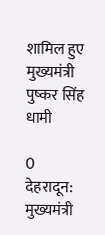शामिल हुए मुख्यमंत्री पुष्कर सिंह धामी

0
देहरादून: मुख्यमंत्री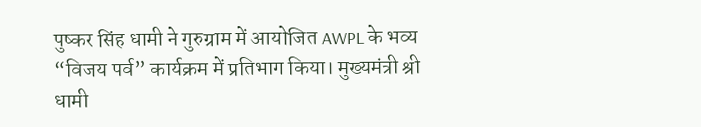पुष्कर सिंह धामी ने गुरुग्राम में आयोजित AWPL के भव्य “विजय पर्व” कार्यक्रम में प्रतिभाग किया। मुख्यमंत्री श्री धामी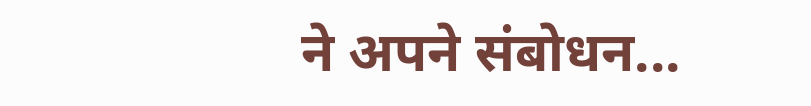ने अपने संबोधन...